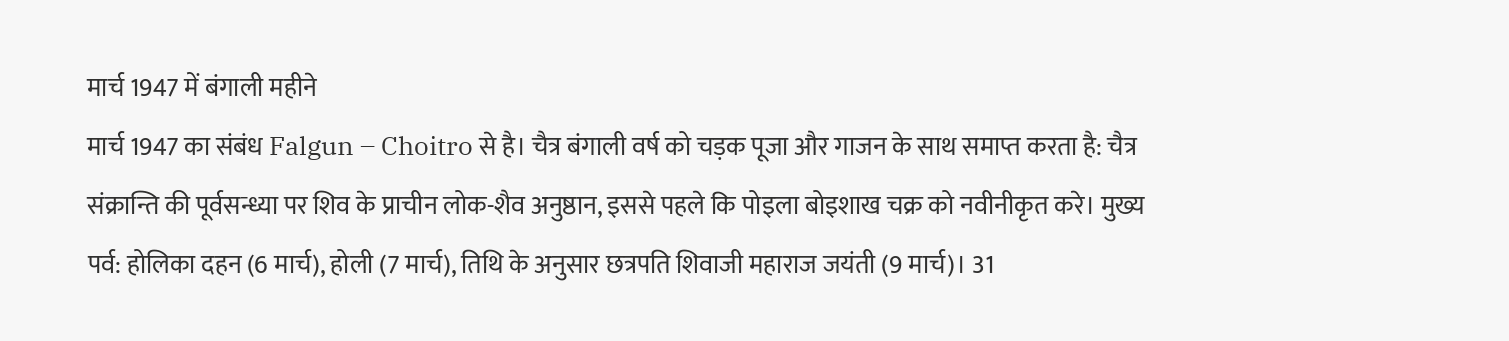मार्च 1947 में बंगाली महीने
मार्च 1947 का संबंध Falgun – Choitro से है। चैत्र बंगाली वर्ष को चड़क पूजा और गाजन के साथ समाप्त करता है: चैत्र संक्रान्ति की पूर्वसन्ध्या पर शिव के प्राचीन लोक-शैव अनुष्ठान, इससे पहले कि पोइला बोइशाख चक्र को नवीनीकृत करे। मुख्य पर्व: होलिका दहन (6 मार्च), होली (7 मार्च), तिथि के अनुसार छत्रपति शिवाजी महाराज जयंती (9 मार्च)। 31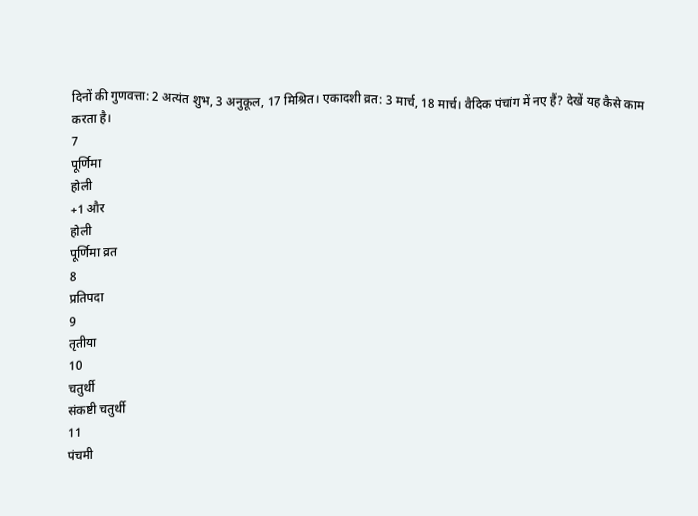दिनों की गुणवत्ता: 2 अत्यंत शुभ, 3 अनुकूल, 17 मिश्रित। एकादशी व्रत: 3 मार्च, 18 मार्च। वैदिक पंचांग में नए हैं? देखें यह कैसे काम करता है।
7
पूर्णिमा
होली
+1 और
होली
पूर्णिमा व्रत
8
प्रतिपदा
9
तृतीया
10
चतुर्थी
संकष्टी चतुर्थी
11
पंचमी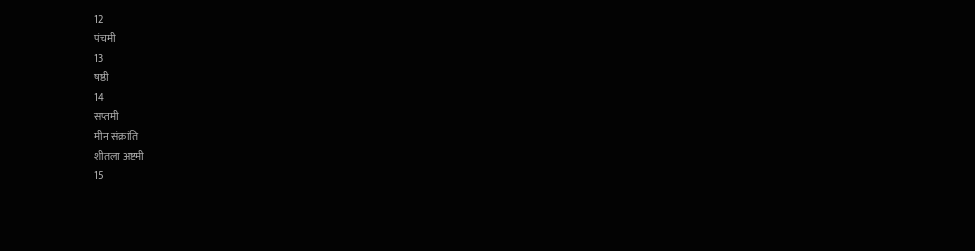12
पंचमी
13
षष्ठी
14
सप्तमी
मीन संक्रांति
शीतला अष्टमी
15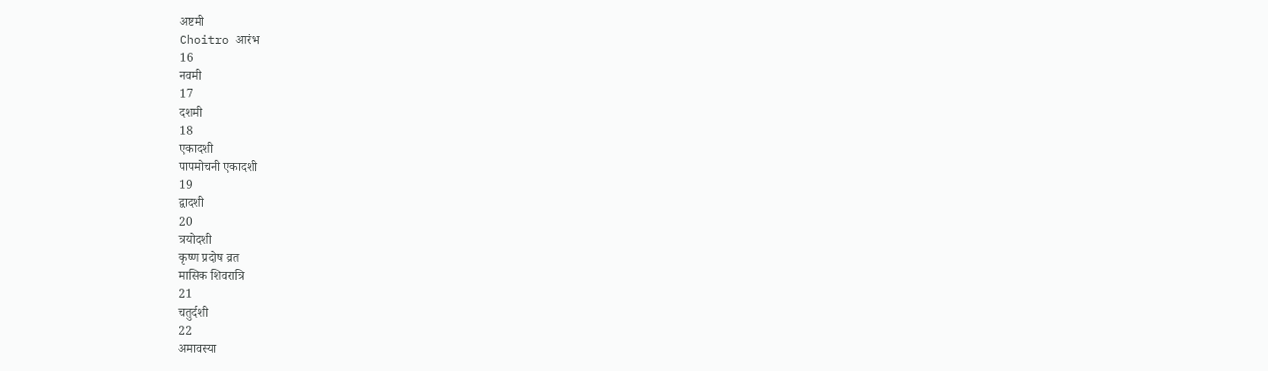अष्टमी
Choitro आरंभ
16
नवमी
17
दशमी
18
एकादशी
पापमोचनी एकादशी
19
द्वादशी
20
त्रयोदशी
कृष्ण प्रदोष व्रत
मासिक शिवरात्रि
21
चतुर्दशी
22
अमावस्या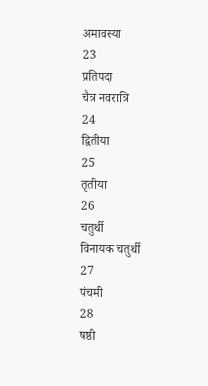अमावस्या
23
प्रतिपदा
चैत्र नवरात्रि
24
द्वितीया
25
तृतीया
26
चतुर्थी
विनायक चतुर्थी
27
पंचमी
28
षष्ठी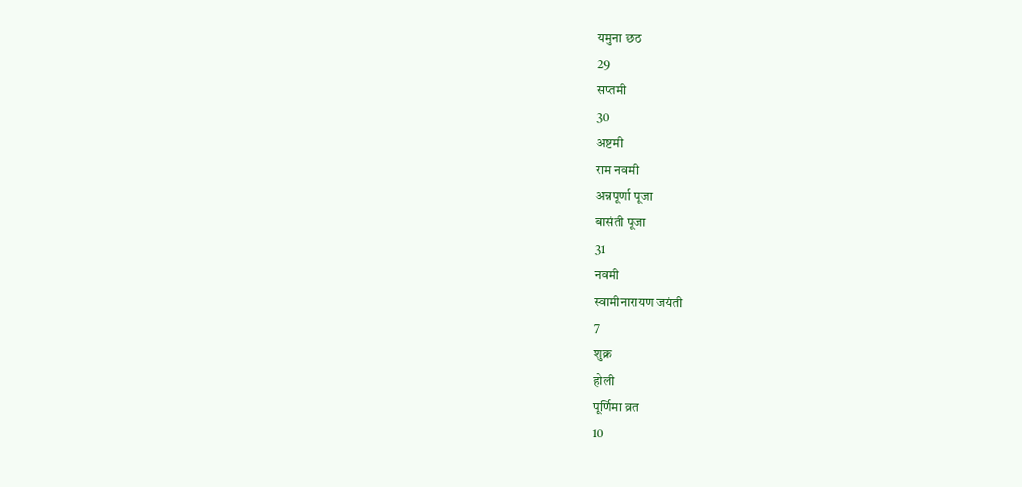यमुना छठ
29
सप्तमी
30
अष्टमी
राम नवमी
अन्नपूर्णा पूजा
बासंती पूजा
31
नवमी
स्वामीनारायण जयंती
7
शुक्र
होली
पूर्णिमा व्रत
10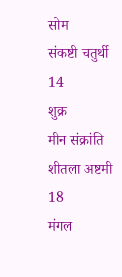सोम
संकष्टी चतुर्थी
14
शुक्र
मीन संक्रांति
शीतला अष्टमी
18
मंगल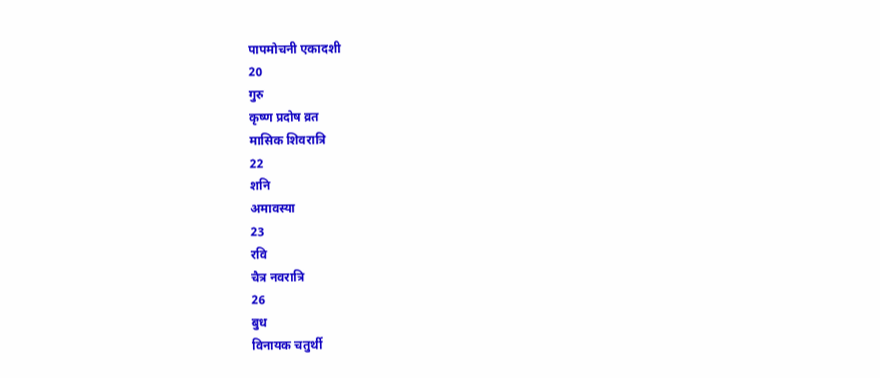पापमोचनी एकादशी
20
गुरु
कृष्ण प्रदोष व्रत
मासिक शिवरात्रि
22
शनि
अमावस्या
23
रवि
चैत्र नवरात्रि
26
बुध
विनायक चतुर्थी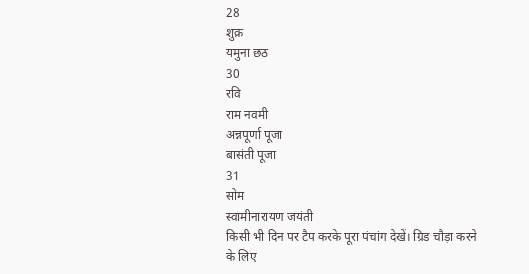28
शुक्र
यमुना छठ
30
रवि
राम नवमी
अन्नपूर्णा पूजा
बासंती पूजा
31
सोम
स्वामीनारायण जयंती
किसी भी दिन पर टैप करके पूरा पंचांग देखें। ग्रिड चौड़ा करने के लिए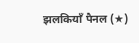झलकियाँ पैनल (★)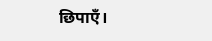छिपाएँ।